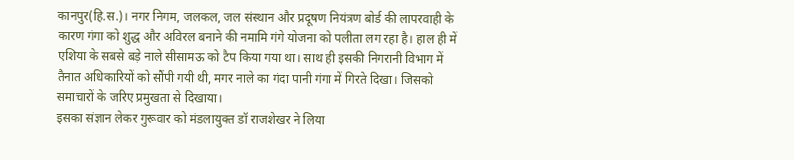कानपुर(हि.स.)। नगर निगम, जलकल, जल संस्थान और प्रदूषण नियंत्रण बोर्ड की लापरवाही के कारण गंगा को शुद्ध और अविरल बनाने की नमामि गंगे योजना को पलीता लग रहा है। हाल ही में एशिया के सबसे बड़े नाले सीसामऊ को टैप किया गया था। साथ ही इसकी निगरानी विभाग में तैनात अधिकारियों को सौंपी गयी थी, मगर नाले का गंदा पानी गंगा में गिरते दिखा। जिसको समाचारों के जरिए प्रमुखता से दिखाया।
इसका संज्ञान लेकर गुरूवार को मंडलायुक्त डॉ राजशेखर ने लिया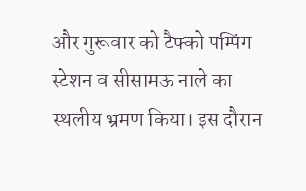और गुरूवार को टैफ्को पम्पिंग स्टेशन व सीसामऊ नाले का स्थलीय भ्रमण किया। इस दौरान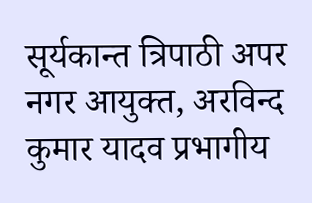सूर्यकान्त त्रिपाठी अपर नगर आयुक्त, अरविन्द कुमार यादव प्रभागीय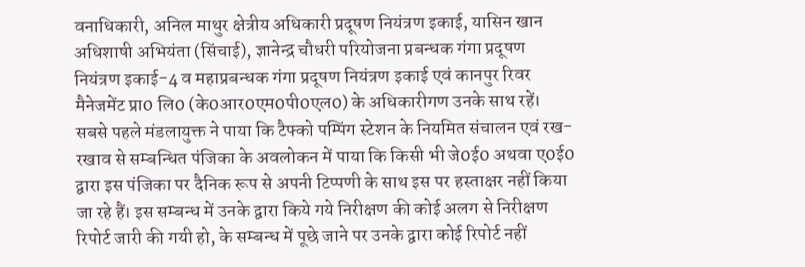वनाधिकारी, अनिल माथुर क्षेत्रीय अधिकारी प्रदूषण नियंत्रण इकाई, यासिन खान अधिशाषी अभियंता (सिंचाई), ज्ञानेन्द्र चौधरी परियोजना प्रबन्धक गंगा प्रदूषण नियंत्रण इकाई-4 व महाप्रबन्धक गंगा प्रदूषण नियंत्रण इकाई एवं कानपुर रिवर मैनेजमेंट प्रा0 लि0 (के0आर0एम0पी0एल0) के अधिकारीगण उनके साथ रहें।
सबसे पहले मंडलायुक्त ने पाया कि टैफ्को पम्पिंग स्टेशन के नियमित संचालन एवं रख-रखाव से सम्बन्धित पंजिका के अवलोकन में पाया कि किसी भी जे0ई0 अथवा ए0ई0 द्वारा इस पंजिका पर दैनिक रूप से अपनी टिप्पणी के साथ इस पर हस्ताक्षर नहीं किया जा रहे हैं। इस सम्बन्ध में उनके द्वारा किये गये निरीक्षण की कोई अलग से निरीक्षण रिपोर्ट जारी की गयी हो, के सम्बन्ध में पूछे जाने पर उनके द्वारा कोई रिपोर्ट नहीं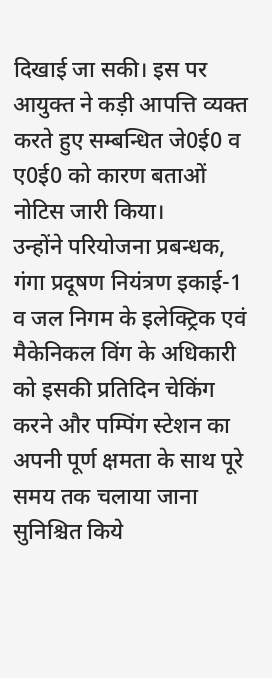दिखाई जा सकी। इस पर आयुक्त ने कड़ी आपत्ति व्यक्त करते हुए सम्बन्धित जे0ई0 व ए0ई0 को कारण बताओं नोटिस जारी किया।
उन्होंने परियोजना प्रबन्धक, गंगा प्रदूषण नियंत्रण इकाई-1 व जल निगम के इलेक्ट्रिक एवं मैकेनिकल विंग के अधिकारी को इसकी प्रतिदिन चेकिंग करने और पम्पिंग स्टेशन का अपनी पूर्ण क्षमता के साथ पूरे समय तक चलाया जाना सुनिश्चित किये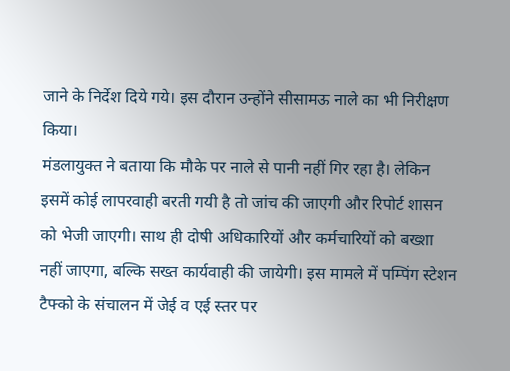जाने के निर्देश दिये गये। इस दौरान उन्होंने सीसामऊ नाले का भी निरीक्षण किया।
मंडलायुक्त ने बताया कि मौके पर नाले से पानी नहीं गिर रहा है। लेकिन इसमें कोई लापरवाही बरती गयी है तो जांच की जाएगी और रिपोर्ट शासन को भेजी जाएगी। साथ ही दोषी अधिकारियों और कर्मचारियों को बख्शा नहीं जाएगा, बल्कि सख्त कार्यवाही की जायेगी। इस मामले में पम्पिंग स्टेशन टैफ्को के संचालन में जेई व एई स्तर पर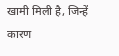खामी मिली है, जिन्हें कारण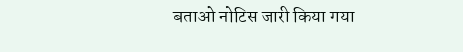बताओ नोटिस जारी किया गया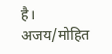है।
अजय/मोहित